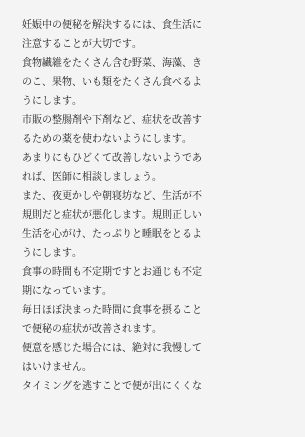妊娠中の便秘を解決するには、食生活に注意することが大切です。
食物繊維をたくさん含む野菜、海藻、きのこ、果物、いも類をたくさん食べるようにします。
市販の整腸剤や下剤など、症状を改善するための薬を使わないようにします。
あまりにもひどくて改善しないようであれば、医師に相談しましょう。
また、夜更かしや朝寝坊など、生活が不規則だと症状が悪化します。規則正しい生活を心がけ、たっぷりと睡眠をとるようにします。
食事の時間も不定期ですとお通じも不定期になっています。
毎日ほぼ決まった時間に食事を摂ることで便秘の症状が改善されます。
便意を感じた場合には、絶対に我慢してはいけません。
タイミングを逃すことで便が出にくくな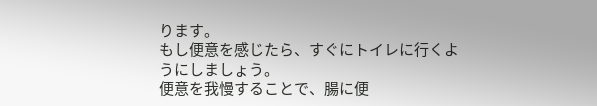ります。
もし便意を感じたら、すぐにトイレに行くようにしましょう。
便意を我慢することで、腸に便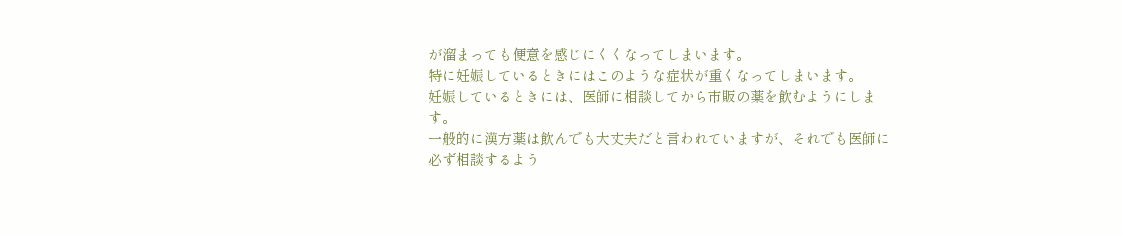が溜まっても便意を感じにくくなってしまいます。
特に妊娠しているときにはこのような症状が重くなってしまいます。
妊娠しているときには、医師に相談してから市販の薬を飲むようにします。
一般的に漢方薬は飲んでも大丈夫だと言われていますが、それでも医師に必ず相談するよう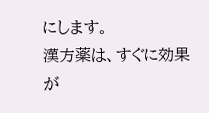にします。
漢方薬は、すぐに効果が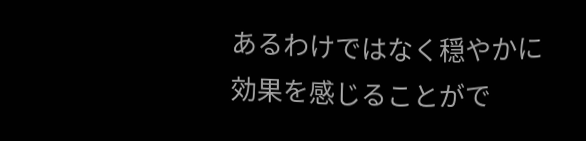あるわけではなく穏やかに効果を感じることがで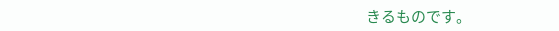きるものです。